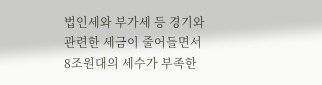법인세와 부가세 등 경기와 관련한 세금이 줄어들면서 8조원대의 세수가 부족한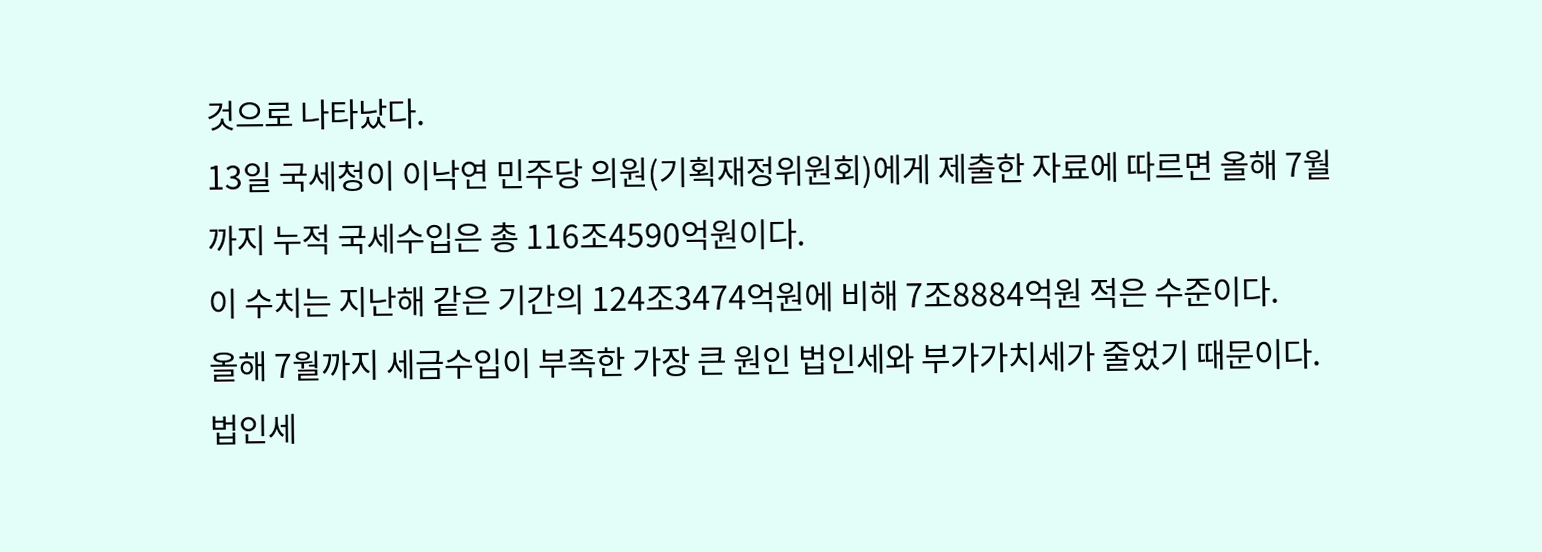것으로 나타났다.
13일 국세청이 이낙연 민주당 의원(기획재정위원회)에게 제출한 자료에 따르면 올해 7월까지 누적 국세수입은 총 116조4590억원이다.
이 수치는 지난해 같은 기간의 124조3474억원에 비해 7조8884억원 적은 수준이다.
올해 7월까지 세금수입이 부족한 가장 큰 원인 법인세와 부가가치세가 줄었기 때문이다. 법인세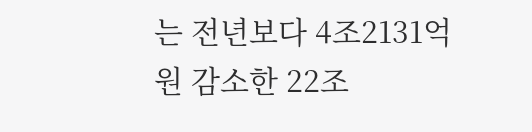는 전년보다 4조2131억원 감소한 22조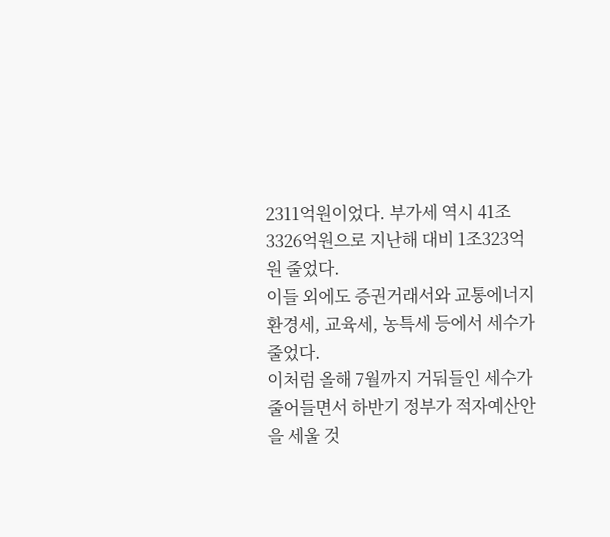2311억원이었다. 부가세 역시 41조3326억원으로 지난해 대비 1조323억원 줄었다.
이들 외에도 증권거래서와 교통에너지환경세, 교육세, 농특세 등에서 세수가 줄었다.
이처럼 올해 7월까지 거둬들인 세수가 줄어들면서 하반기 정부가 적자예산안을 세울 것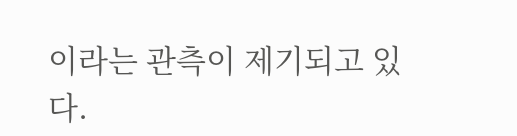이라는 관측이 제기되고 있다.